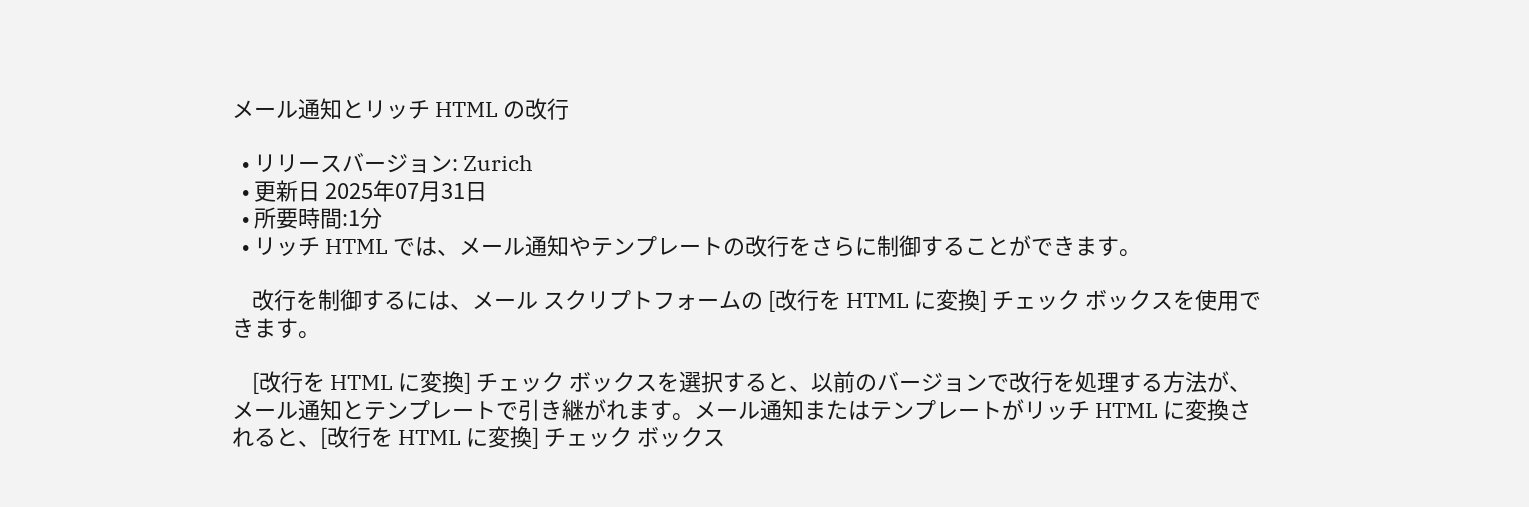メール通知とリッチ HTML の改行

  • リリースバージョン: Zurich
  • 更新日 2025年07月31日
  • 所要時間:1分
  • リッチ HTML では、メール通知やテンプレートの改行をさらに制御することができます。

    改行を制御するには、メール スクリプトフォームの [改行を HTML に変換] チェック ボックスを使用できます。

    [改行を HTML に変換] チェック ボックスを選択すると、以前のバージョンで改行を処理する方法が、メール通知とテンプレートで引き継がれます。メール通知またはテンプレートがリッチ HTML に変換されると、[改行を HTML に変換] チェック ボックス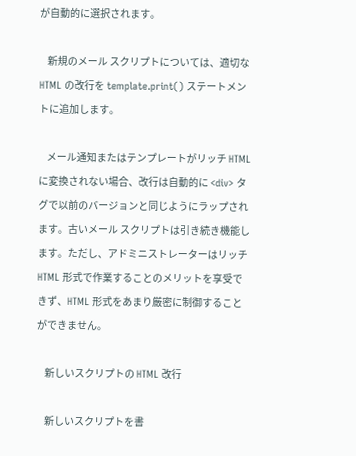が自動的に選択されます。

    新規のメール スクリプトについては、適切な HTML の改行を template.print() ステートメントに追加します。

    メール通知またはテンプレートがリッチ HTML に変換されない場合、改行は自動的に <div> タグで以前のバージョンと同じようにラップされます。古いメール スクリプトは引き続き機能します。ただし、アドミニストレーターはリッチ HTML 形式で作業することのメリットを享受できず、HTML 形式をあまり厳密に制御することができません。

    新しいスクリプトの HTML 改行

    新しいスクリプトを書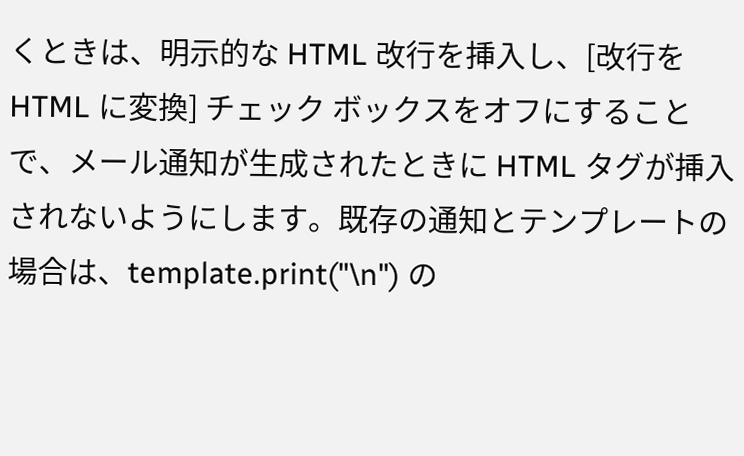くときは、明示的な HTML 改行を挿入し、[改行を HTML に変換] チェック ボックスをオフにすることで、メール通知が生成されたときに HTML タグが挿入されないようにします。既存の通知とテンプレートの場合は、template.print("\n") の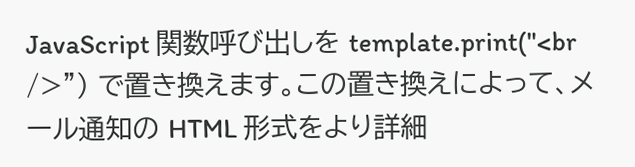JavaScript 関数呼び出しを template.print("<br />") で置き換えます。この置き換えによって、メール通知の HTML 形式をより詳細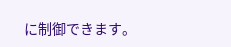に制御できます。